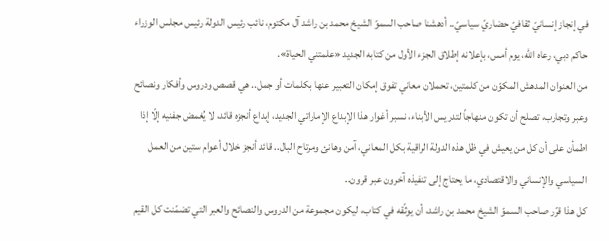في إنجاز إنسانيّ ثقافيّ حضاريّ سياسيّ.. أدهشنا صاحب السموّ الشيخ محمد بن راشد آل مكتوم، نائب رئيس الدولة رئيس مجلس الوزراء حاكم دبي، رعاه الله، يوم أمس، بإعلانه إطلاق الجزء الأول من كتابه الجديد «علمتني الحياة».
من العنوان المدهش المكوّن من كلمتين، تحملان معاني تفوق إمكان التعبير عنها بكلمات أو جمل.. هي قصص ودروس وأفكار ونصائح وعبر وتجارب، تصلح أن تكون منهاجاً لتدريس الأبناء، نسبر أغوار هذا الإبداع الإماراتي الجديد، إبداع أنجزه قائد، لا يُغمض جفنيه إلّا إذا اطمأن على أن كل من يعيش في ظل هذه الدولة الراقية بكل المعاني، آمن وهانئ ومرتاح البال.. قائد أنجز خلال أعوام ستين من العمل السياسي والإنساني والاقتصادي، ما يحتاج إلى تنفيذه آخرون عبر قرون..
كل هذا قرّر صاحب السموّ الشيخ محمد بن راشد، أن يوثّقه في كتاب، ليكون مجموعة من الدروس والنصائح والعبر التي تضمّنت كل القيم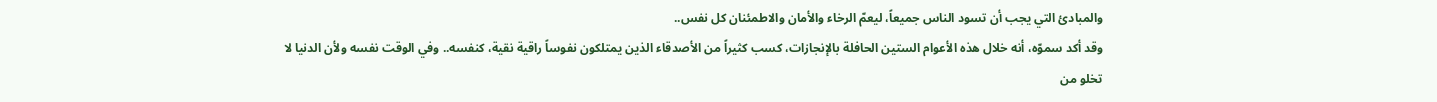والمبادئ التي يجب أن تسود الناس جميعاً، ليعمّ الرخاء والأمان والاطمئنان كل نفس..
وقد أكد سموّه، أنه خلال هذه الأعوام الستين الحافلة بالإنجازات، كسب كثيراً من الأصدقاء الذين يمتلكون نفوساً راقية نقية، كنفسه.. وفي الوقت نفسه ولأن الدنيا لا تخلو من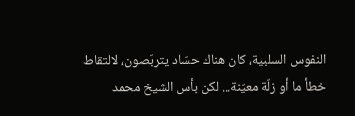النفوس السلبية، كان هناك حسّاد يتربّصون، لالتقاط خطأ ما أو زلّة معيّنة... لكن بأس الشيخ محمد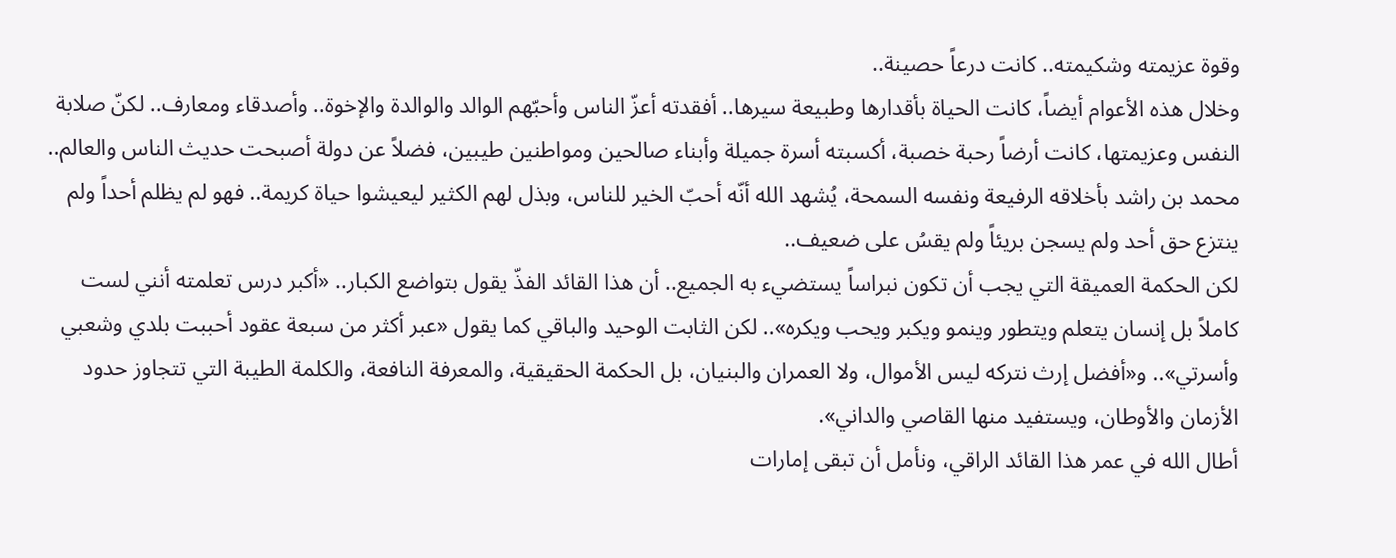وقوة عزيمته وشكيمته.. كانت درعاً حصينة..
وخلال هذه الأعوام أيضاً، كانت الحياة بأقدارها وطبيعة سيرها.. أفقدته أعزّ الناس وأحبّهم الوالد والوالدة والإخوة.. وأصدقاء ومعارف.. لكنّ صلابة النفس وعزيمتها، كانت أرضاً رحبة خصبة، أكسبته أسرة جميلة وأبناء صالحين ومواطنين طيبين، فضلاً عن دولة أصبحت حديث الناس والعالم..
محمد بن راشد بأخلاقه الرفيعة ونفسه السمحة، يُشهد الله أنّه أحبّ الخير للناس، وبذل لهم الكثير ليعيشوا حياة كريمة.. فهو لم يظلم أحداً ولم ينتزع حق أحد ولم يسجن بريئاً ولم يقسُ على ضعيف..
لكن الحكمة العميقة التي يجب أن تكون نبراساً يستضيء به الجميع.. أن هذا القائد الفذّ يقول بتواضع الكبار.. «أكبر درس تعلمته أنني لست كاملاً بل إنسان يتعلم ويتطور وينمو ويكبر ويحب ويكره».. لكن الثابت الوحيد والباقي كما يقول «عبر أكثر من سبعة عقود أحببت بلدي وشعبي وأسرتي».. و«أفضل إرث نتركه ليس الأموال، ولا العمران والبنيان، بل الحكمة الحقيقية، والمعرفة النافعة، والكلمة الطيبة التي تتجاوز حدود الأزمان والأوطان، ويستفيد منها القاصي والداني».
أطال الله في عمر هذا القائد الراقي، ونأمل أن تبقى إمارات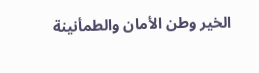الخير وطن الأمان والطمأنينة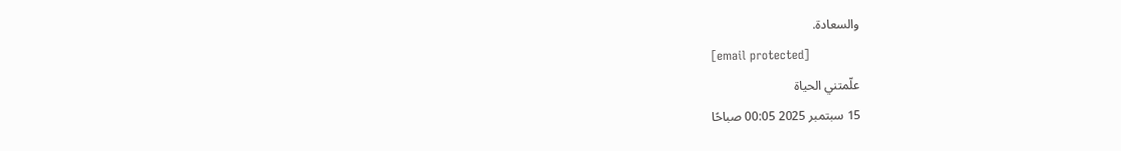والسعادة.
[email protected]
علّمتني الحياة
15 سبتمبر 2025 00:05 صباحًا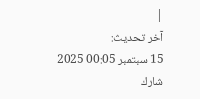|
آخر تحديث:
15 سبتمبر 00:05 2025
شارك